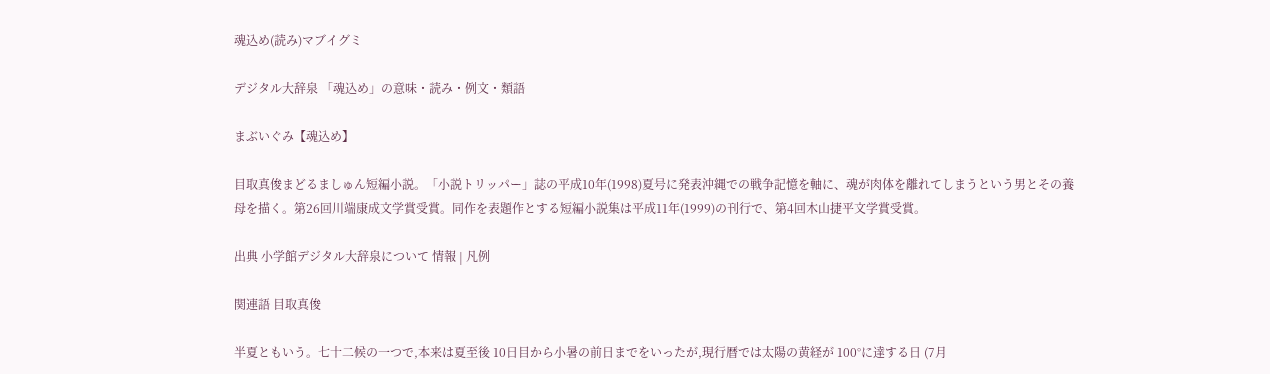魂込め(読み)マブイグミ

デジタル大辞泉 「魂込め」の意味・読み・例文・類語

まぶいぐみ【魂込め】

目取真俊まどるましゅん短編小説。「小説トリッパー」誌の平成10年(1998)夏号に発表沖縄での戦争記憶を軸に、魂が肉体を離れてしまうという男とその養母を描く。第26回川端康成文学賞受賞。同作を表題作とする短編小説集は平成11年(1999)の刊行で、第4回木山捷平文学賞受賞。

出典 小学館デジタル大辞泉について 情報 | 凡例

関連語 目取真俊

半夏ともいう。七十二候の一つで,本来は夏至後 10日目から小暑の前日までをいったが,現行暦では太陽の黄経が 100°に達する日 (7月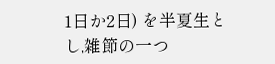1日か2日) を半夏生とし,雑節の一つ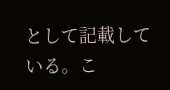として記載している。こ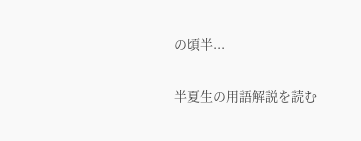の頃半...

半夏生の用語解説を読む